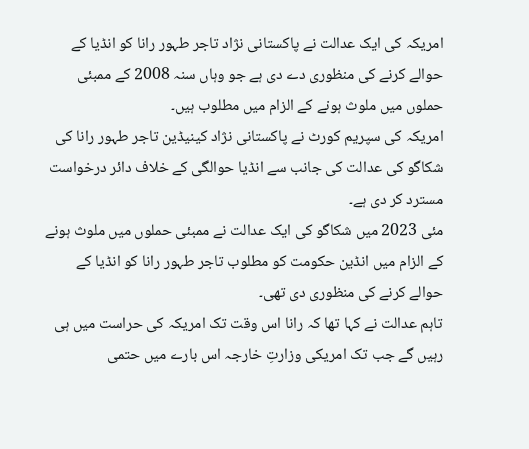امریکہ کی ایک عدالت نے پاکستانی نژاد تاجر طہور رانا کو انڈیا کے حوالے کرنے کی منظوری دے دی ہے جو وہاں سنہ 2008 کے ممبئی حملوں میں ملوث ہونے کے الزام میں مطلوب ہیں۔
امریکہ کی سپریم کورٹ نے پاکستانی نژاد کینیڈین تاجر طہور رانا کی شکاگو کی عدالت کی جانب سے انڈیا حوالگی کے خلاف دائر درخواست مسترد کر دی ہے۔
مئی 2023 میں شکاگو کی ایک عدالت نے ممبئی حملوں میں ملوث ہونے کے الزام میں انڈین حکومت کو مطلوب تاجر طہور رانا کو انڈیا کے حوالے کرنے کی منظوری دی تھی۔
تاہم عدالت نے کہا تھا کہ رانا اس وقت تک امریکہ کی حراست میں ہی رہیں گے جب تک امریکی وزارتِ خارجہ اس بارے میں حتمی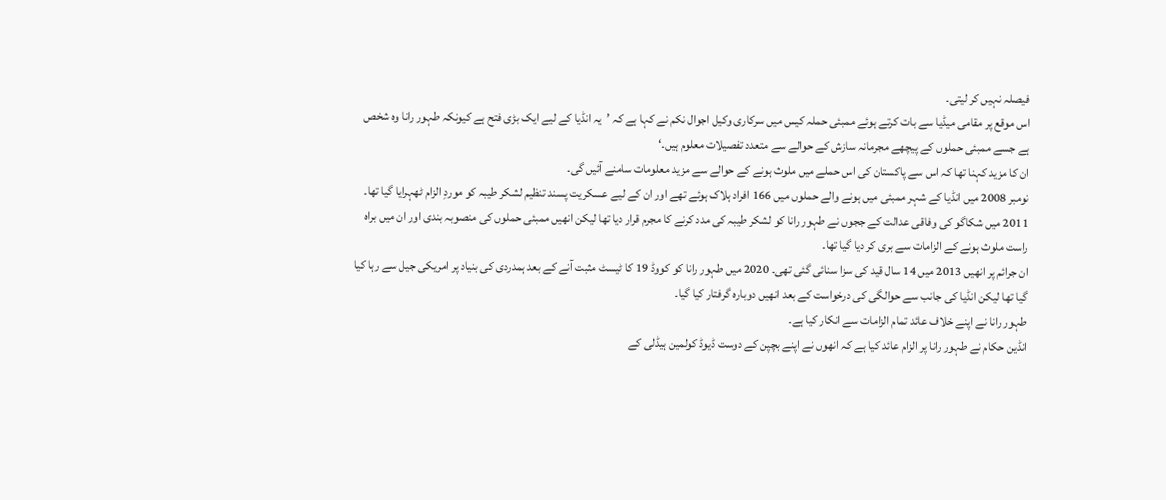فیصلہ نہیں کر لیتی۔
اس موقع پر مقامی میڈیا سے بات کرتے ہوئے ممبئی حملہ کیس میں سرکاری وکیل اجوال نکم نے کہا ہے کہ ’یہ انڈیا کے لیے ایک بڑی فتح ہے کیونکہ طہور رانا وہ شخص ہے جسے ممبئی حملوں کے پیچھے مجرمانہ سازش کے حوالے سے متعدد تفصیلات معلوم ہیں۔‘
ان کا مزید کہنا تھا کہ اس سے پاکستان کی اس حملے میں ملوث ہونے کے حوالے سے مزید معلومات سامنے آئیں گی۔
نومبر 2008 میں انڈیا کے شہر ممبئی میں ہونے والے حملوں میں 166 افراد ہلاک ہوئے تھے اور ان کے لیے عسکریت پسند تنظیم لشکر طیبہ کو موردِ الزام ٹھہرایا گیا تھا۔
2011 میں شکاگو کی وفاقی عدالت کے ججوں نے طہور رانا کو لشکر طیبہ کی مدد کرنے کا مجرم قرار دیا تھا لیکن انھیں ممبئی حملوں کی منصوبہ بندی اور ان میں براہ راست ملوث ہونے کے الزامات سے بری کر دیا گیا تھا۔
ان جرائم پر انھیں 2013 میں 14 سال قید کی سزا سنائی گئی تھی۔ 2020 میں طہور رانا کو کووڈ 19 کا ٹیسٹ مثبت آنے کے بعد ہمدردی کی بنیاد پر امریکی جیل سے رہا کیا گیا تھا لیکن انڈیا کی جانب سے حوالگی کی درخواست کے بعد انھیں دوبارہ گرفتار کیا گیا۔
طہور رانا نے اپنے خلاف عائد تمام الزامات سے انکار کیا ہے۔
انڈین حکام نے طہور رانا پر الزام عائد کیا ہے کہ انھوں نے اپنے بچپن کے دوست ڈیوڈ کولمین ہیڈلی کے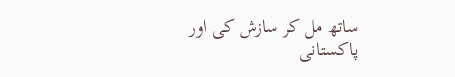ساتھ مل کر سازش کی اور پاکستانی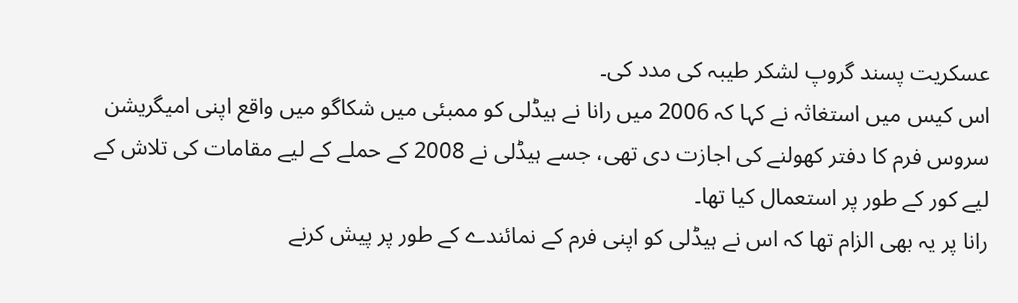عسکریت پسند گروپ لشکر طیبہ کی مدد کی۔
اس کیس میں استغاثہ نے کہا کہ 2006 میں رانا نے ہیڈلی کو ممبئی میں شکاگو میں واقع اپنی امیگریشن سروس فرم کا دفتر کھولنے کی اجازت دی تھی، جسے ہیڈلی نے 2008 کے حملے کے لیے مقامات کی تلاش کے لیے کور کے طور پر استعمال کیا تھا۔
رانا پر یہ بھی الزام تھا کہ اس نے ہیڈلی کو اپنی فرم کے نمائندے کے طور پر پیش کرنے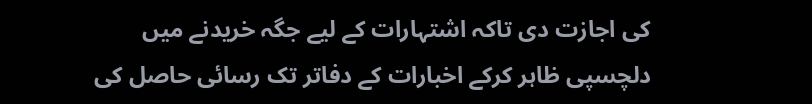کی اجازت دی تاکہ اشتہارات کے لیے جگہ خریدنے میں دلچسپی ظاہر کرکے اخبارات کے دفاتر تک رسائی حاصل کی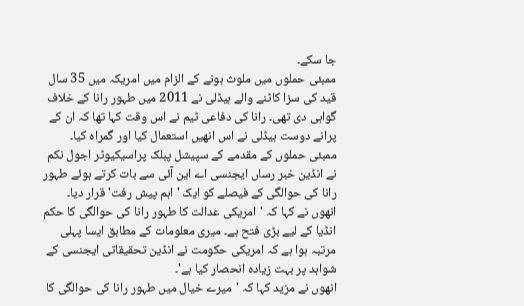جا سکے۔
ممبئی حملوں میں ملوث ہونے کے الزام میں امریکہ میں 35 سال قید کی سزا کاٹنے والے ہیڈلی نے 2011 میں طہور رانا کے خلاف گواہی دی تھی۔ رانا کی دفاعی ٹیم نے اس وقت کہا تھا کہ ان کے پرانے دوست ہیڈلی نے اس انھیں استعمال کیا اور گمراہ کیا۔
ممبئی حملوں کے مقدمے کے سپیشل پبلک پراسیکیوٹر اجول نکم نے انڈین خبر رساں ایجنسی اے این آئی سے بات کرتے ہوئے طہور رانا کی حوالگی کے فیصلے کو ایک 'اہم پیش رفت' قرار دیا۔
انھوں نے کہا کہ 'امریکی عدالت کا طہور رانا کی حوالگی کا حکم انڈیا کے لیے بڑی فتح ہے۔ میری معلومات کے مطابق ایسا پہلی مرتبہ ہوا ہے کہ امریکی حکومت نے انڈین تحقیقاتی ایجنسی کے شواہد پر بہت زیادہ انحصار کیا ہے'۔
انھوں نے مزید کہا کہ 'میرے خیال میں طہور رانا کی حوالگی کا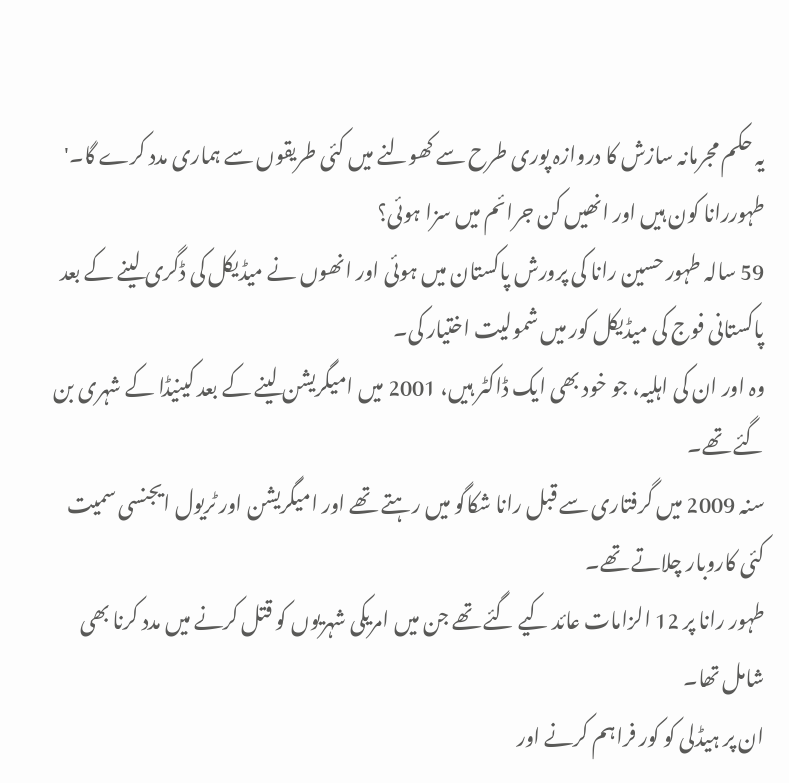یہ حکم مجرمانہ سازش کا دروازہ پوری طرح سے کھولنے میں کئی طریقوں سے ہماری مدد کرے گا۔'
طہوررانا کون ہیں اور انھیں کن جرائم میں سزا ہوئی؟
59 سالہ طہور حسین رانا کی پرورش پاکستان میں ہوئی اور انھوں نے میڈیکل کی ڈگری لینے کے بعد پاکستانی فوج کی میڈیکل کور میں شمولیت اختیار کی۔
وہ اور ان کی اہلیہ، جو خود بھی ایک ڈاکٹر ہیں، 2001 میں امیگریشن لینے کے بعد کینیڈا کے شہری بن گئے تھے۔
سنہ 2009 میں گرفتاری سے قبل رانا شکاگو میں رہتے تھے اور امیگریشن اور ٹریول ایجنسی سمیت کئی کاروبار چلاتے تھے۔
طہور رانا پر 12 الزامات عائد کیے گئے تھے جن میں امریکی شہریوں کو قتل کرنے میں مدد کرنا بھی شامل تھا۔
ان پر ہیڈلی کو کور فراہم کرنے اور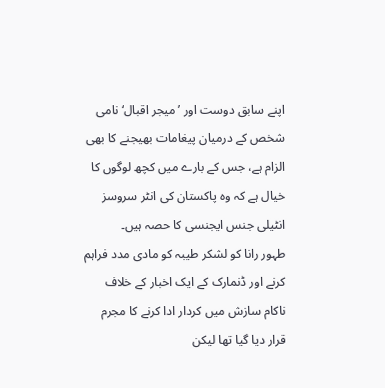اپنے سابق دوست اور ’میجر اقبال‘ نامی شخص کے درمیان پیغامات بھیجنے کا بھی الزام ہے، جس کے بارے میں کچھ لوگوں کا خیال ہے کہ وہ پاکستان کی انٹر سروسز انٹیلی جنس ایجنسی کا حصہ ہیں۔
طہور رانا کو لشکر طیبہ کو مادی مدد فراہم کرنے اور ڈنمارک کے ایک اخبار کے خلاف ناکام سازش میں کردار ادا کرنے کا مجرم قرار دیا گیا تھا لیکن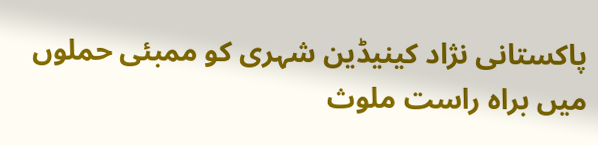پاکستانی نژاد کینیڈین شہری کو ممبئی حملوں میں براہ راست ملوث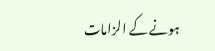ہونے کے الزامات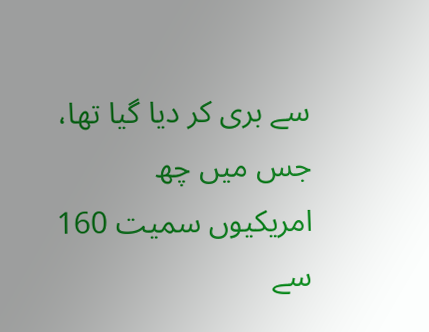سے بری کر دیا گیا تھا، جس میں چھ امریکیوں سمیت 160 سے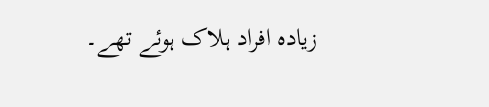زیادہ افراد ہلاک ہوئے تھے۔